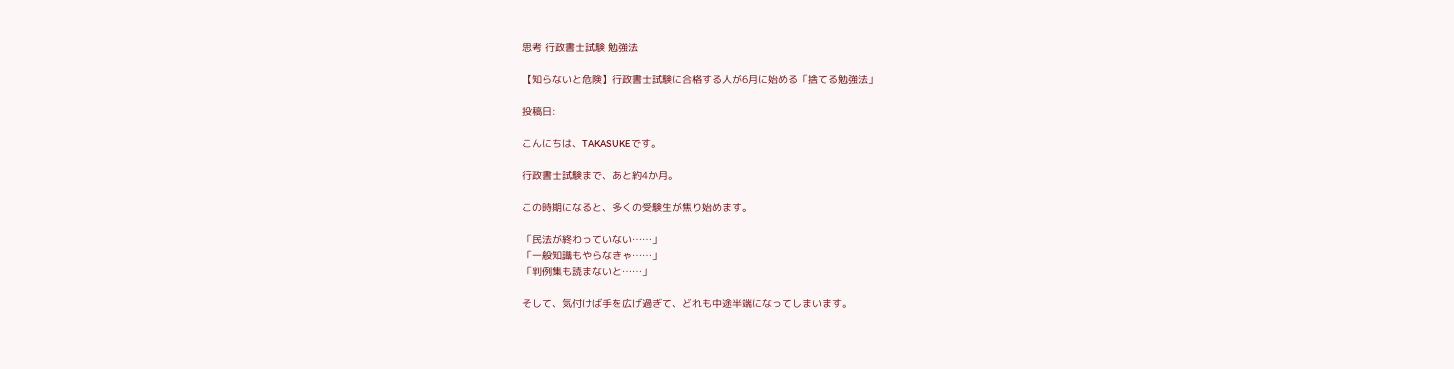思考 行政書士試験 勉強法

【知らないと危険】行政書士試験に合格する人が6月に始める「捨てる勉強法」

投稿日:

こんにちは、TAKASUKEです。

行政書士試験まで、あと約4か月。

この時期になると、多くの受験生が焦り始めます。

「民法が終わっていない……」
「一般知識もやらなきゃ……」
「判例集も読まないと……」

そして、気付けば手を広げ過ぎて、どれも中途半端になってしまいます。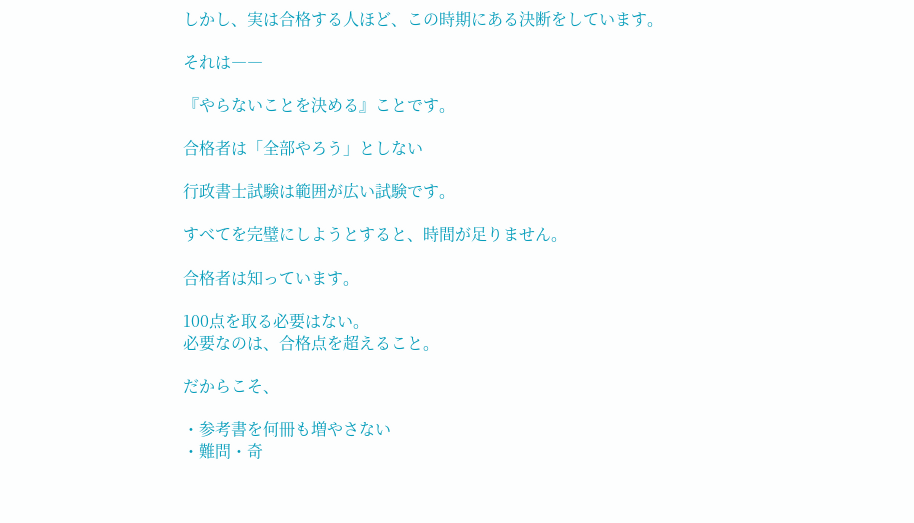しかし、実は合格する人ほど、この時期にある決断をしています。

それは――

『やらないことを決める』ことです。

合格者は「全部やろう」としない

行政書士試験は範囲が広い試験です。

すべてを完璧にしようとすると、時間が足りません。

合格者は知っています。

100点を取る必要はない。
必要なのは、合格点を超えること。

だからこそ、

・参考書を何冊も増やさない
・難問・奇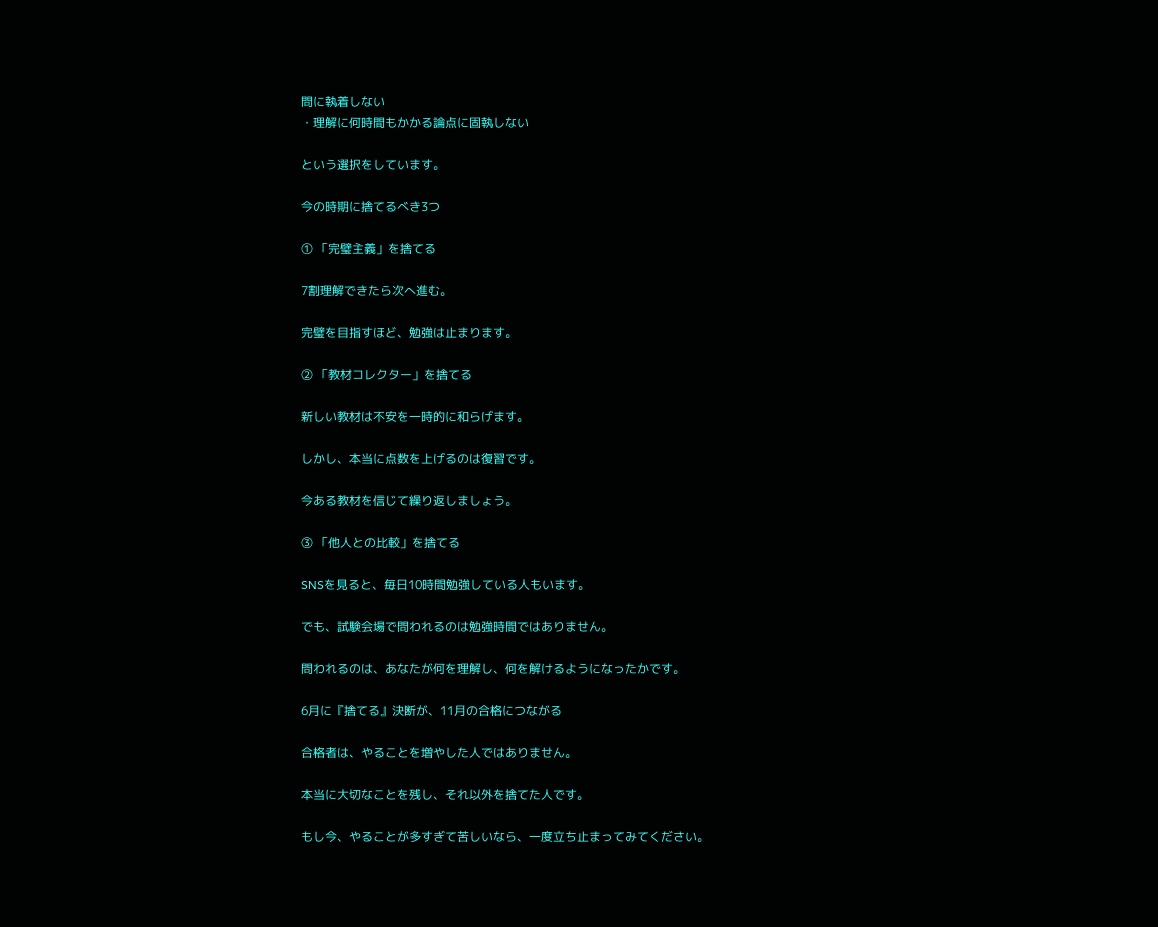問に執着しない
・理解に何時間もかかる論点に固執しない

という選択をしています。

今の時期に捨てるべき3つ

① 「完璧主義」を捨てる

7割理解できたら次へ進む。

完璧を目指すほど、勉強は止まります。

② 「教材コレクター」を捨てる

新しい教材は不安を一時的に和らげます。

しかし、本当に点数を上げるのは復習です。

今ある教材を信じて繰り返しましょう。

③ 「他人との比較」を捨てる

SNSを見ると、毎日10時間勉強している人もいます。

でも、試験会場で問われるのは勉強時間ではありません。

問われるのは、あなたが何を理解し、何を解けるようになったかです。

6月に『捨てる』決断が、11月の合格につながる

合格者は、やることを増やした人ではありません。

本当に大切なことを残し、それ以外を捨てた人です。

もし今、やることが多すぎて苦しいなら、一度立ち止まってみてください。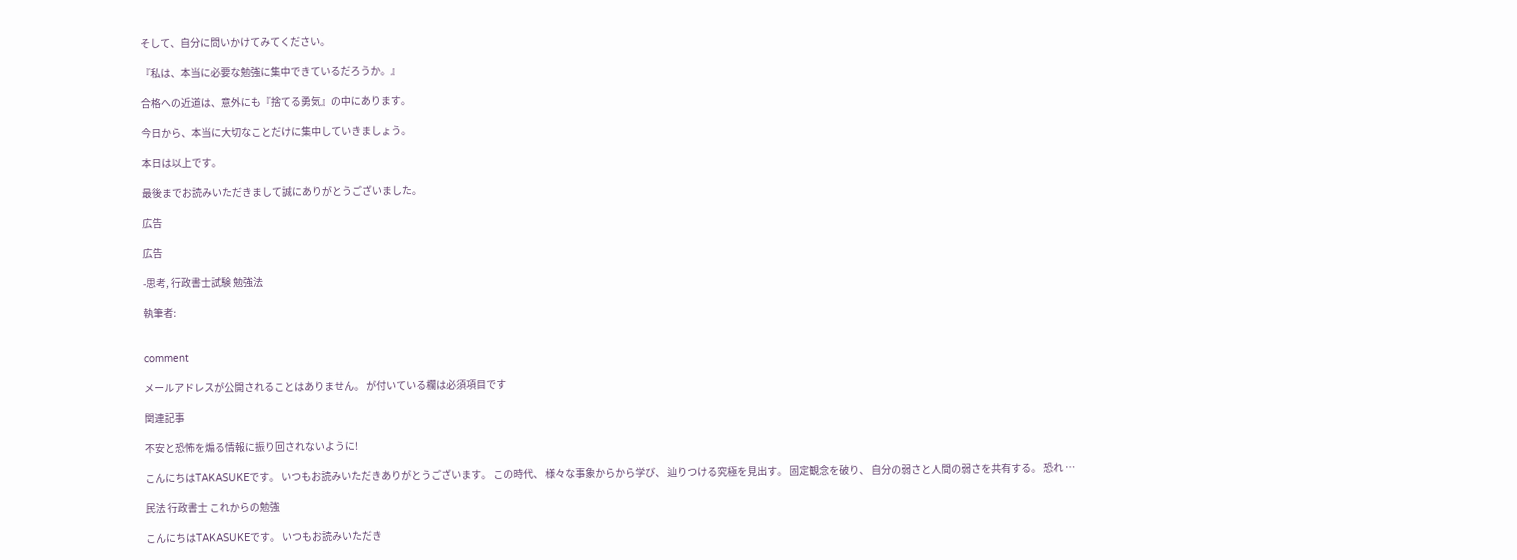そして、自分に問いかけてみてください。

『私は、本当に必要な勉強に集中できているだろうか。』

合格への近道は、意外にも『捨てる勇気』の中にあります。

今日から、本当に大切なことだけに集中していきましょう。

本日は以上です。

最後までお読みいただきまして誠にありがとうございました。

広告

広告

-思考, 行政書士試験 勉強法

執筆者:


comment

メールアドレスが公開されることはありません。 が付いている欄は必須項目です

関連記事

不安と恐怖を煽る情報に振り回されないように!

こんにちはTAKASUKEです。 いつもお読みいただきありがとうございます。 この時代、 様々な事象からから学び、 辿りつける究極を見出す。 固定観念を破り、 自分の弱さと人間の弱さを共有する。 恐れ …

民法 行政書士 これからの勉強

こんにちはTAKASUKEです。 いつもお読みいただき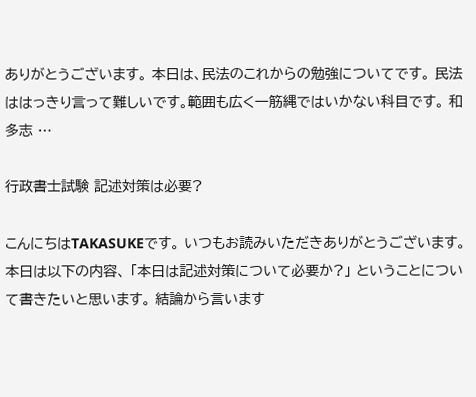ありがとうございます。 本日は、民法のこれからの勉強についてです。 民法ははっきり言って難しいです。範囲も広く一筋縄ではいかない科目です。 和多志 …

行政書士試験 記述対策は必要?

こんにちはTAKASUKEです。 いつもお読みいただきありがとうございます。 本日は以下の内容、 「本日は記述対策について必要か?」 ということについて書きたいと思います。 結論から言います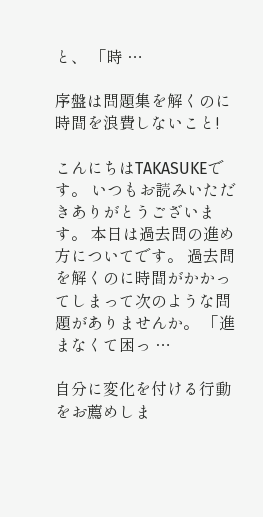と、 「時 …

序盤は問題集を解くのに時間を浪費しないこと!

こんにちはTAKASUKEです。 いつもお読みいただきありがとうございます。 本日は過去問の進め方についてです。 過去問を解くのに時間がかかってしまって次のような問題がありませんか。 「進まなくて困っ …

自分に変化を付ける行動をお薦めしま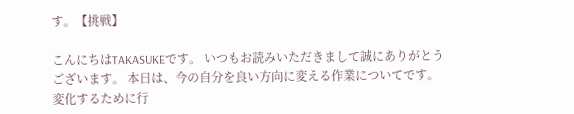す。【挑戦】

こんにちはTAKASUKEです。 いつもお読みいただきまして誠にありがとうございます。 本日は、今の自分を良い方向に変える作業についてです。 変化するために行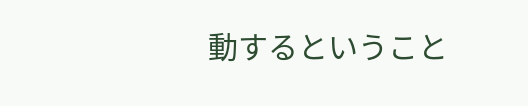動するということ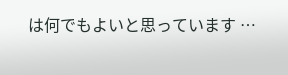は何でもよいと思っています …